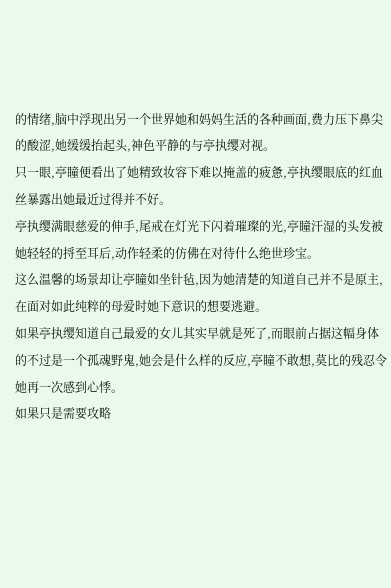的情绪,脑中浮现出另一个世界她和妈妈生活的各种画面,费力压下鼻尖的酸涩,她缓缓抬起头,神色平静的与亭执缨对视。
只一眼,亭瞳便看出了她精致妆容下难以掩盖的疲惫,亭执缨眼底的红血丝暴露出她最近过得并不好。
亭执缨满眼慈爱的伸手,尾戒在灯光下闪着璀璨的光,亭瞳汗湿的头发被她轻轻的捋至耳后,动作轻柔的仿佛在对待什么绝世珍宝。
这么温馨的场景却让亭瞳如坐针毡,因为她清楚的知道自己并不是原主,在面对如此纯粹的母爱时她下意识的想要逃避。
如果亭执缨知道自己最爱的女儿其实早就是死了,而眼前占据这幅身体的不过是一个孤魂野鬼,她会是什么样的反应,亭瞳不敢想,莫比的残忍令她再一次感到心悸。
如果只是需要攻略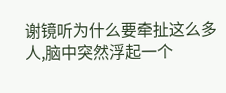谢镜听为什么要牵扯这么多人,脑中突然浮起一个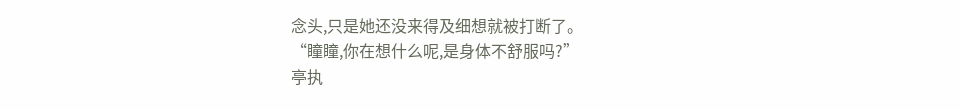念头,只是她还没来得及细想就被打断了。
“瞳瞳,你在想什么呢,是身体不舒服吗?”
亭执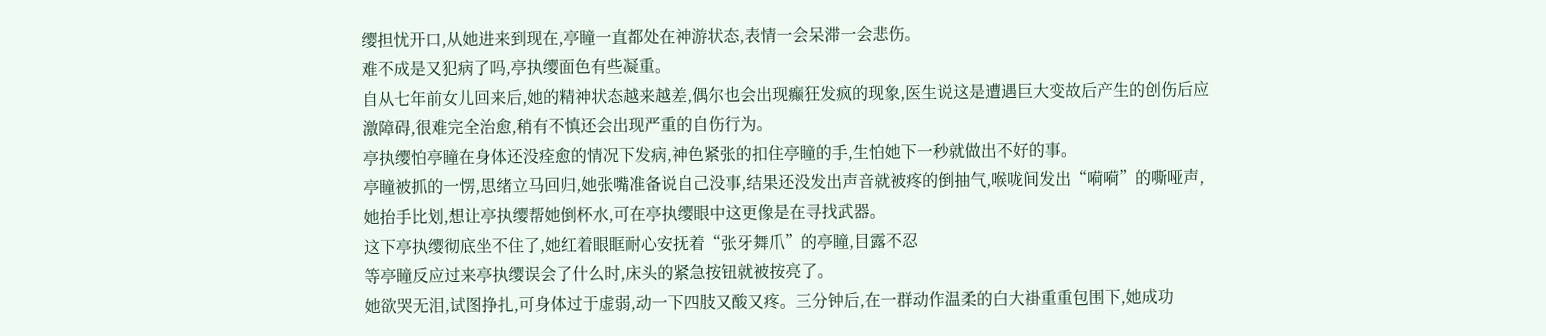缨担忧开口,从她进来到现在,亭瞳一直都处在神游状态,表情一会呆滞一会悲伤。
难不成是又犯病了吗,亭执缨面色有些凝重。
自从七年前女儿回来后,她的精神状态越来越差,偶尔也会出现癫狂发疯的现象,医生说这是遭遇巨大变故后产生的创伤后应激障碍,很难完全治愈,稍有不慎还会出现严重的自伤行为。
亭执缨怕亭瞳在身体还没痊愈的情况下发病,神色紧张的扣住亭瞳的手,生怕她下一秒就做出不好的事。
亭瞳被抓的一愣,思绪立马回归,她张嘴准备说自己没事,结果还没发出声音就被疼的倒抽气,喉咙间发出“嗬嗬”的嘶哑声,她抬手比划,想让亭执缨帮她倒杯水,可在亭执缨眼中这更像是在寻找武器。
这下亭执缨彻底坐不住了,她红着眼眶耐心安抚着“张牙舞爪”的亭瞳,目露不忍
等亭瞳反应过来亭执缨误会了什么时,床头的紧急按钮就被按亮了。
她欲哭无泪,试图挣扎,可身体过于虚弱,动一下四肢又酸又疼。三分钟后,在一群动作温柔的白大褂重重包围下,她成功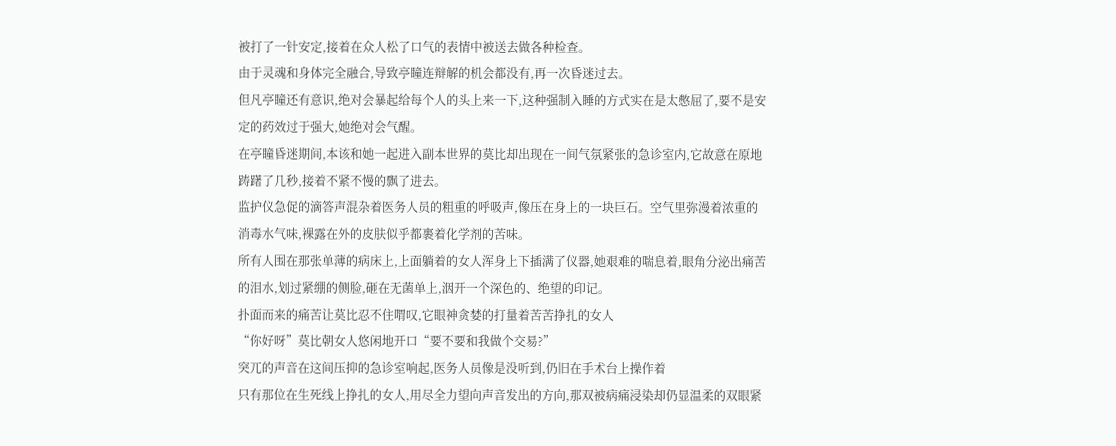被打了一针安定,接着在众人松了口气的表情中被送去做各种检查。
由于灵魂和身体完全融合,导致亭瞳连辩解的机会都没有,再一次昏迷过去。
但凡亭瞳还有意识,绝对会暴起给每个人的头上来一下,这种强制入睡的方式实在是太憋屈了,要不是安定的药效过于强大,她绝对会气醒。
在亭瞳昏迷期间,本该和她一起进入副本世界的莫比却出现在一间气氛紧张的急诊室内,它故意在原地踌躇了几秒,接着不紧不慢的飘了进去。
监护仪急促的滴答声混杂着医务人员的粗重的呼吸声,像压在身上的一块巨石。空气里弥漫着浓重的消毒水气味,裸露在外的皮肤似乎都裹着化学剂的苦味。
所有人围在那张单薄的病床上,上面躺着的女人浑身上下插满了仪器,她艰难的喘息着,眼角分泌出痛苦的泪水,划过紧绷的侧脸,砸在无菌单上,洇开一个深色的、绝望的印记。
扑面而来的痛苦让莫比忍不住喟叹,它眼神贪婪的打量着苦苦挣扎的女人
“你好呀”莫比朝女人悠闲地开口“要不要和我做个交易?”
突兀的声音在这间压抑的急诊室响起,医务人员像是没听到,仍旧在手术台上操作着
只有那位在生死线上挣扎的女人,用尽全力望向声音发出的方向,那双被病痛浸染却仍显温柔的双眼紧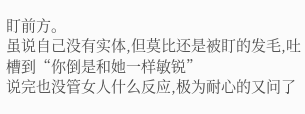盯前方。
虽说自己没有实体,但莫比还是被盯的发毛,吐槽到“你倒是和她一样敏锐”
说完也没管女人什么反应,极为耐心的又问了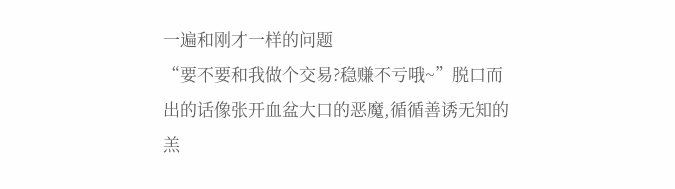一遍和刚才一样的问题
“要不要和我做个交易?稳赚不亏哦~”脱口而出的话像张开血盆大口的恶魔,循循善诱无知的羔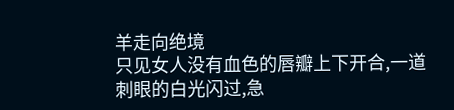羊走向绝境
只见女人没有血色的唇瓣上下开合,一道刺眼的白光闪过,急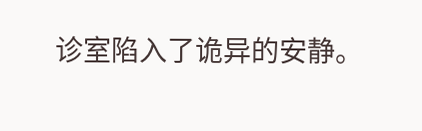诊室陷入了诡异的安静。